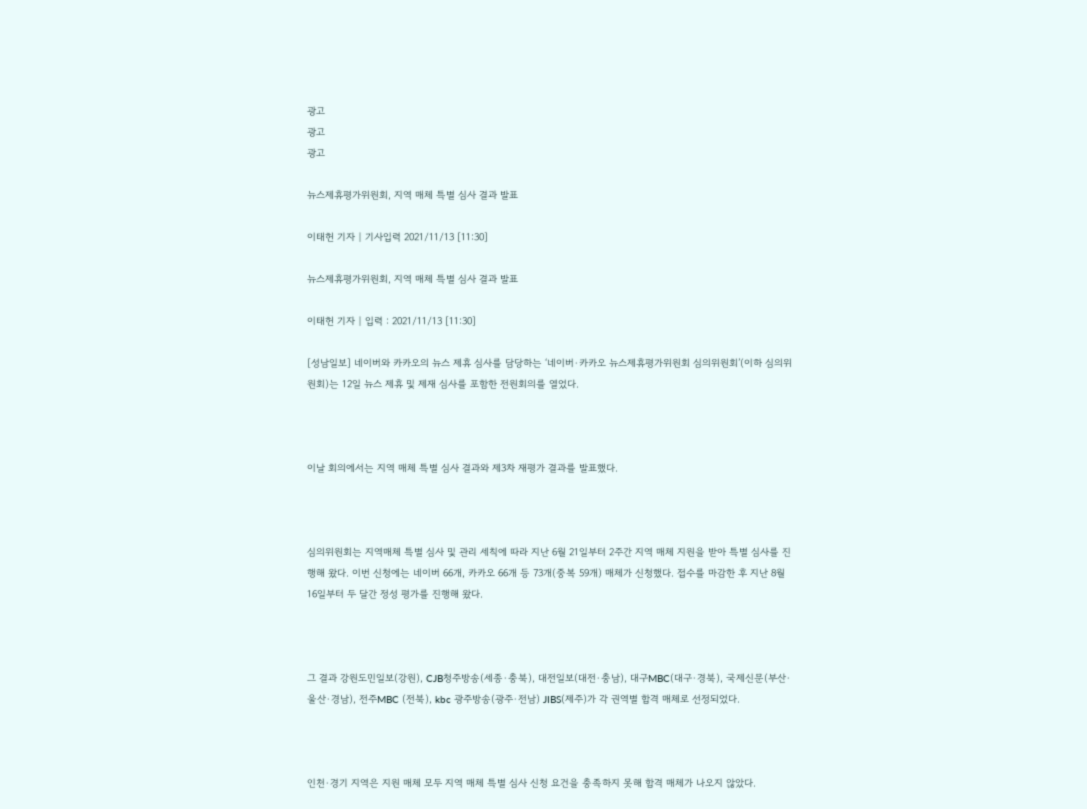광고
광고
광고

뉴스제휴평가위원회, 지역 매체 특별 심사 결과 발표

이태헌 기자 | 기사입력 2021/11/13 [11:30]

뉴스제휴평가위원회, 지역 매체 특별 심사 결과 발표

이태헌 기자 | 입력 : 2021/11/13 [11:30]

[성남일보] 네이버와 카카오의 뉴스 제휴 심사를 담당하는 ‘네이버·카카오 뉴스제휴평가위원회 심의위원회’(이하 심의위원회)는 12일 뉴스 제휴 및 제재 심사를 포함한 전원회의를 열었다.



이날 회의에서는 지역 매체 특별 심사 결과와 제3차 재평가 결과를 발표했다.



심의위원회는 지역매체 특별 심사 및 관리 세칙에 따라 지난 6월 21일부터 2주간 지역 매체 지원을 받아 특별 심사를 진행해 왔다. 이번 신청에는 네이버 66개, 카카오 66개 등 73개(중복 59개) 매체가 신청했다. 접수를 마감한 후 지난 8월 16일부터 두 달간 정성 평가를 진행해 왔다.



그 결과 강원도민일보(강원), CJB청주방송(세종·충북), 대전일보(대전·충남), 대구MBC(대구·경북), 국제신문(부산·울산·경남), 전주MBC (전북), kbc 광주방송(광주·전남) JIBS(제주)가 각 권역별 합격 매체로 선정되었다.



인천·경기 지역은 지원 매체 모두 지역 매체 특별 심사 신청 요건을 충족하지 못해 합격 매체가 나오지 않았다.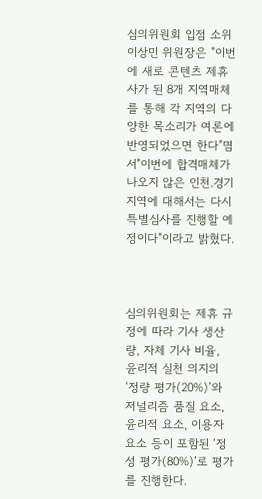심의위원회 입점 소위 이상민 위원장은 "이번에 새로 콘텐츠 제휴사가 된 8개 지역매체를 통해 각 지역의 다양한 목소리가 여론에 반영되었으면 한다"몀서"이번에 합격매체가 나오지 않은 인천.경기지역에 대해서는 다시 특별심사를 진행할 예정이다"이라고 밝혔다.



심의위원회는 제휴 규정에 따라 기사 생산량, 자체 기사 비율, 윤리적 실천 의지의 ‘정량 평가(20%)’와 저널리즘 품질 요소, 윤리적 요소, 이용자 요소 등이 포함된 ‘정성 평가(80%)’로 평가를 진행한다.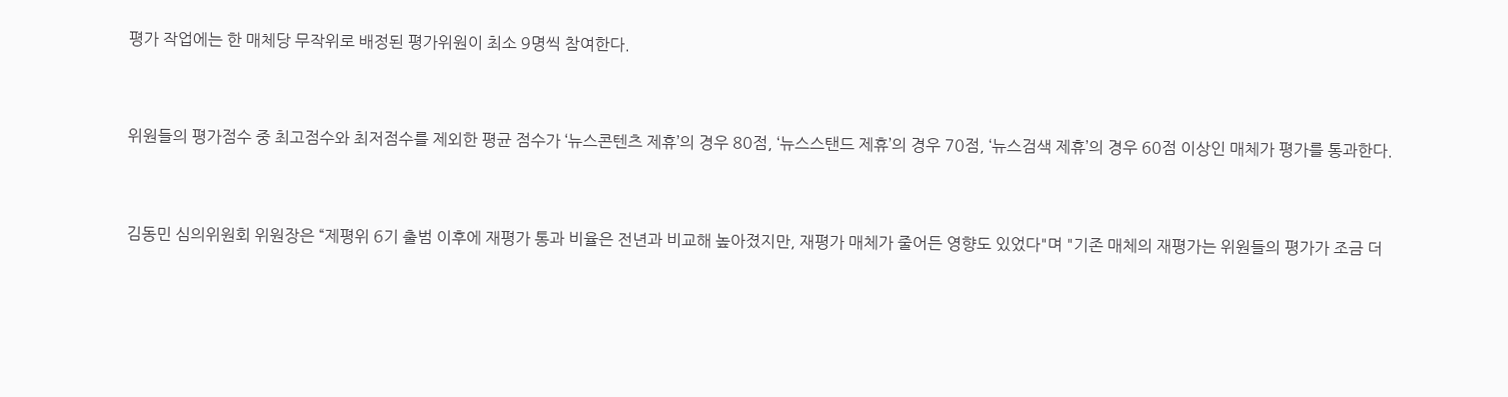평가 작업에는 한 매체당 무작위로 배정된 평가위원이 최소 9명씩 참여한다.



위원들의 평가점수 중 최고점수와 최저점수를 제외한 평균 점수가 ‘뉴스콘텐츠 제휴’의 경우 80점, ‘뉴스스탠드 제휴’의 경우 70점, ‘뉴스검색 제휴’의 경우 60점 이상인 매체가 평가를 통과한다.



김동민 심의위원회 위원장은 “제평위 6기 출범 이후에 재평가 통과 비율은 전년과 비교해 높아졌지만, 재평가 매체가 줄어든 영향도 있었다"며 "기존 매체의 재평가는 위원들의 평가가 조금 더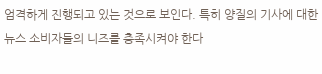엄격하게 진행되고 있는 것으로 보인다. 특히 양질의 기사에 대한 뉴스 소비자들의 니즈를 충족시켜야 한다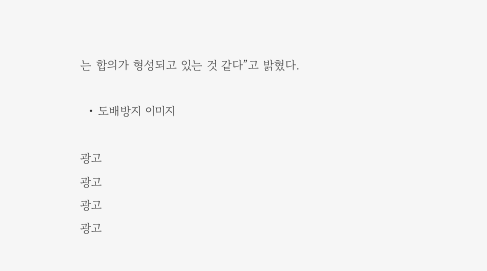는 합의가 형성되고 있는 것 같다”고 밝혔다.

  • 도배방지 이미지

광고
광고
광고
광고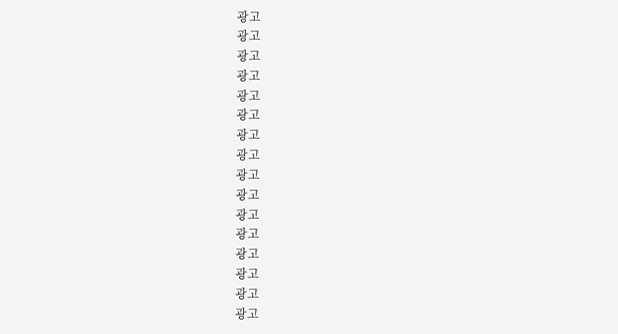광고
광고
광고
광고
광고
광고
광고
광고
광고
광고
광고
광고
광고
광고
광고
광고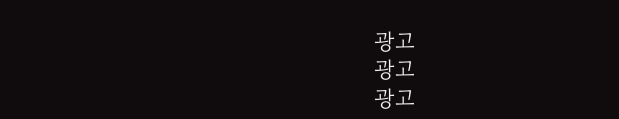광고
광고
광고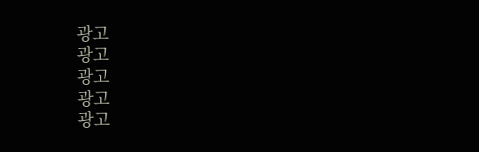광고
광고
광고
광고
광고